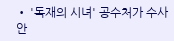• '독재의 시녀' 공수처가 수사 안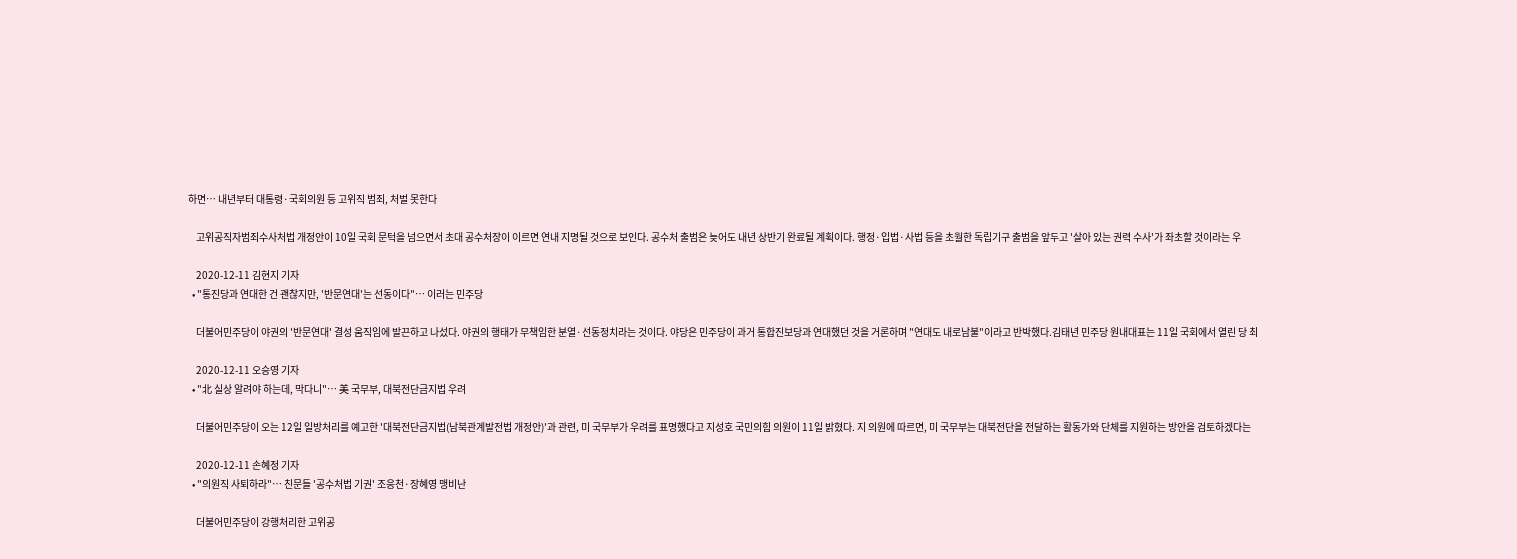하면… 내년부터 대통령·국회의원 등 고위직 범죄, 처벌 못한다

    고위공직자범죄수사처법 개정안이 10일 국회 문턱을 넘으면서 초대 공수처장이 이르면 연내 지명될 것으로 보인다. 공수처 출범은 늦어도 내년 상반기 완료될 계획이다. 행정·입법·사법 등을 초월한 독립기구 출범을 앞두고 '살아 있는 권력 수사'가 좌초할 것이라는 우

    2020-12-11 김현지 기자
  • "통진당과 연대한 건 괜찮지만, '반문연대'는 선동이다"… 이러는 민주당

    더불어민주당이 야권의 '반문연대' 결성 움직임에 발끈하고 나섰다. 야권의 행태가 무책임한 분열·선동정치라는 것이다. 야당은 민주당이 과거 통합진보당과 연대했던 것을 거론하며 "연대도 내로남불"이라고 반박했다.김태년 민주당 원내대표는 11일 국회에서 열린 당 최

    2020-12-11 오승영 기자
  • "北 실상 알려야 하는데, 막다니"… 美 국무부, 대북전단금지법 우려

    더불어민주당이 오는 12일 일방처리를 예고한 '대북전단금지법(남북관계발전법 개정안)'과 관련, 미 국무부가 우려를 표명했다고 지성호 국민의힘 의원이 11일 밝혔다. 지 의원에 따르면, 미 국무부는 대북전단을 전달하는 활동가와 단체를 지원하는 방안을 검토하겠다는

    2020-12-11 손혜정 기자
  • "의원직 사퇴하라"… 친문들 '공수처법 기권' 조응천·장혜영 맹비난

    더불어민주당이 강행처리한 고위공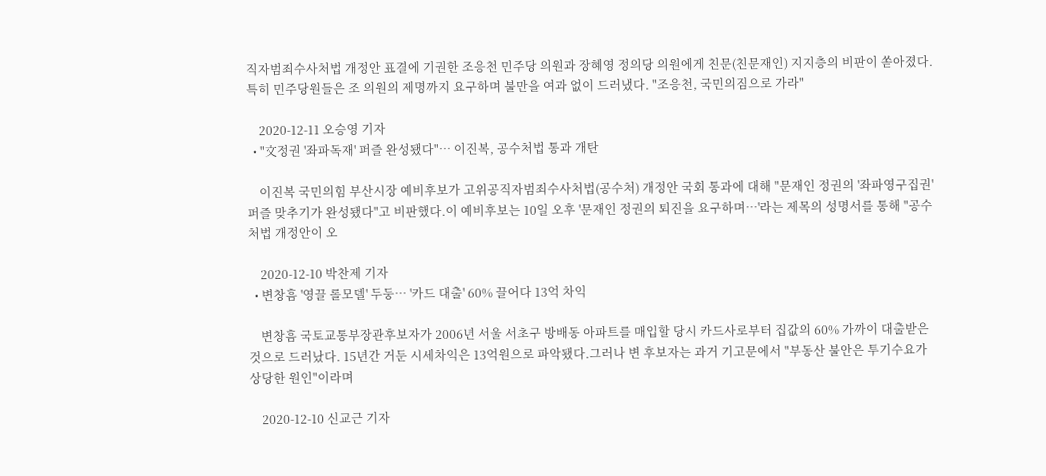직자범죄수사처법 개정안 표결에 기권한 조응천 민주당 의원과 장혜영 정의당 의원에게 친문(친문재인) 지지층의 비판이 쏟아졌다. 특히 민주당원들은 조 의원의 제명까지 요구하며 불만을 여과 없이 드러냈다. "조응천, 국민의짐으로 가라"

    2020-12-11 오승영 기자
  • "文정권 '좌파독재' 퍼즐 완성됐다"… 이진복, 공수처법 통과 개탄

    이진복 국민의힘 부산시장 예비후보가 고위공직자범죄수사처법(공수처) 개정안 국회 통과에 대해 "문재인 정권의 '좌파영구집권' 퍼즐 맞추기가 완성됐다"고 비판했다.이 예비후보는 10일 오후 '문재인 정권의 퇴진을 요구하며…'라는 제목의 성명서를 통해 "공수처법 개정안이 오

    2020-12-10 박찬제 기자
  • 변창흠 '영끌 롤모델' 두둥… '카드 대출' 60% 끌어다 13억 차익

    변창흠 국토교통부장관후보자가 2006년 서울 서초구 방배동 아파트를 매입할 당시 카드사로부터 집값의 60% 가까이 대출받은 것으로 드러났다. 15년간 거둔 시세차익은 13억원으로 파악됐다.그러나 변 후보자는 과거 기고문에서 "부동산 불안은 투기수요가 상당한 원인"이라며

    2020-12-10 신교근 기자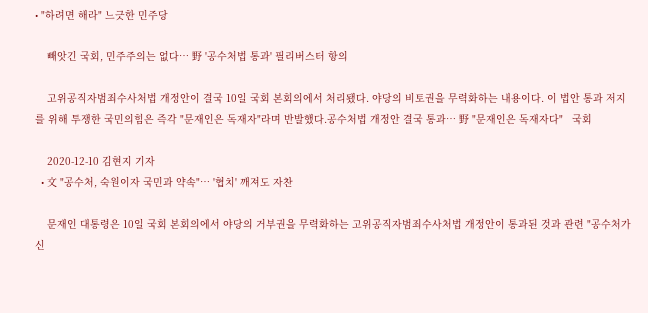• "하려면 해라" 느긋한 민주당

    빼앗긴 국회, 민주주의는 없다… 野 '공수처법 통과' 필리버스터 항의

    고위공직자범죄수사처법 개정안이 결국 10일 국회 본회의에서 처리됐다. 야당의 비토권을 무력화하는 내용이다. 이 법안 통과 저지를 위해 투쟁한 국민의힘은 즉각 "문재인은 독재자"라며 반발했다.공수처법 개정안 결국 통과… 野 "문재인은 독재자다"   국회

    2020-12-10 김현지 기자
  • 文 "공수처, 숙원이자 국민과 약속"… '협치' 깨져도 자찬

    문재인 대통령은 10일 국회 본회의에서 야당의 거부권을 무력화하는 고위공직자범죄수사처법 개정안이 통과된 것과 관련 "공수처가 신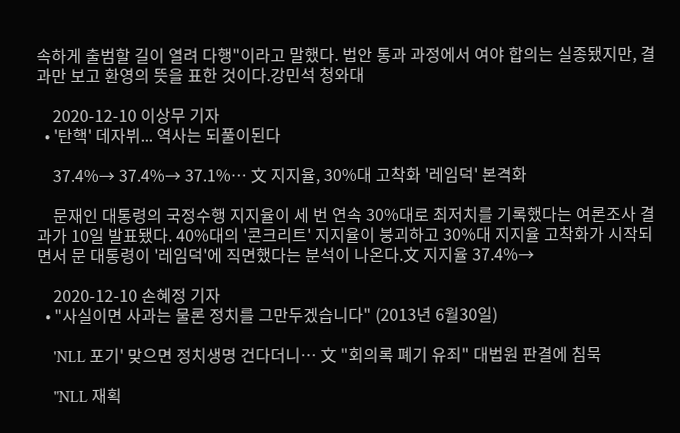속하게 출범할 길이 열려 다행"이라고 말했다. 법안 통과 과정에서 여야 합의는 실종됐지만, 결과만 보고 환영의 뜻을 표한 것이다.강민석 청와대

    2020-12-10 이상무 기자
  • '탄핵' 데자뷔... 역사는 되풀이된다

    37.4%→ 37.4%→ 37.1%… 文 지지율, 30%대 고착화 '레임덕' 본격화

    문재인 대통령의 국정수행 지지율이 세 번 연속 30%대로 최저치를 기록했다는 여론조사 결과가 10일 발표됐다. 40%대의 '콘크리트' 지지율이 붕괴하고 30%대 지지율 고착화가 시작되면서 문 대통령이 '레임덕'에 직면했다는 분석이 나온다.文 지지율 37.4%→

    2020-12-10 손혜정 기자
  • "사실이면 사과는 물론 정치를 그만두겠습니다" (2013년 6월30일)

    'NLL 포기' 맞으면 정치생명 건다더니… 文 "회의록 폐기 유죄" 대법원 판결에 침묵

    "NLL 재획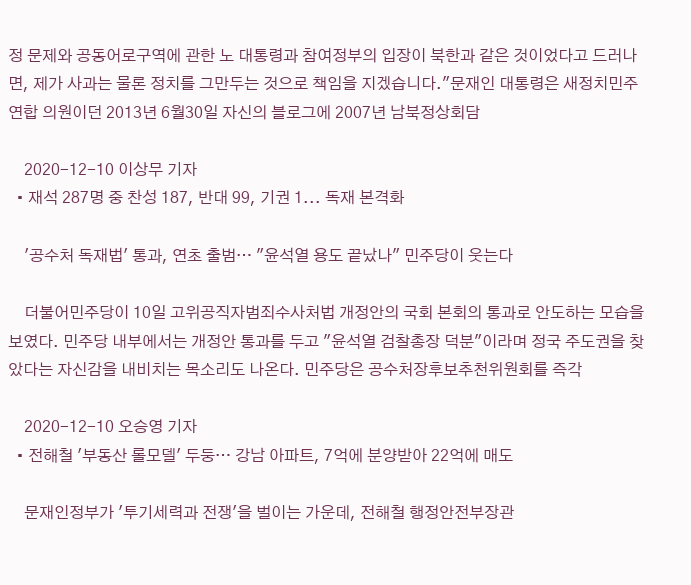정 문제와 공동어로구역에 관한 노 대통령과 참여정부의 입장이 북한과 같은 것이었다고 드러나면, 제가 사과는 물론 정치를 그만두는 것으로 책임을 지겠습니다."문재인 대통령은 새정치민주연합 의원이던 2013년 6월30일 자신의 블로그에 2007년 남북정상회담

    2020-12-10 이상무 기자
  • 재석 287명 중 찬성 187, 반대 99, 기권 1... 독재 본격화

    '공수처 독재법' 통과, 연초 출범… "윤석열 용도 끝났나" 민주당이 웃는다

    더불어민주당이 10일 고위공직자범죄수사처법 개정안의 국회 본회의 통과로 안도하는 모습을 보였다. 민주당 내부에서는 개정안 통과를 두고 "윤석열 검찰총장 덕분"이라며 정국 주도권을 찾았다는 자신감을 내비치는 목소리도 나온다. 민주당은 공수처장후보추천위원회를 즉각

    2020-12-10 오승영 기자
  • 전해철 '부동산 롤모델' 두둥… 강남 아파트, 7억에 분양받아 22억에 매도

    문재인정부가 '투기세력과 전쟁'을 벌이는 가운데, 전해철 행정안전부장관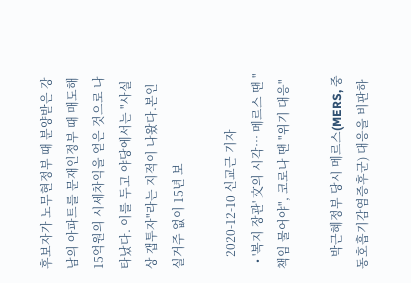후보자가 노무현정부 때 분양받은 강남의 아파트를 문재인정부 때 매도해 15억원의 시세차익을 얻은 것으로 나타났다. 이를 두고 야당에서는 "사실상 갭투자"라는 지적이 나왔다.본인 실거주 없이 15년 보

    2020-12-10 신교근 기자
  • '복지 장관' 文의 시각… 메르스 땐 "책임 물어야", 코로나 땐 "위기 대응"

    박근혜정부 당시 메르스(MERS, 중동호흡기감염증후군) 대응을 비판하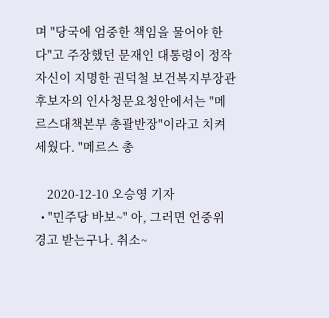며 "당국에 엄중한 책임을 물어야 한다"고 주장했던 문재인 대통령이 정작 자신이 지명한 권덕철 보건복지부장관후보자의 인사청문요청안에서는 "메르스대책본부 총괄반장"이라고 치켜세웠다. "메르스 총

    2020-12-10 오승영 기자
  • "민주당 바보~" 아, 그러면 언중위 경고 받는구나. 취소~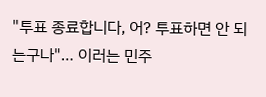"투표 종료합니다, 어? 투표하면 안 되는구나"… 이러는 민주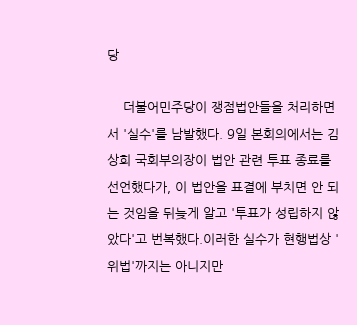당

    더불어민주당이 쟁점법안들을 처리하면서 '실수'를 남발했다. 9일 본회의에서는 김상희 국회부의장이 법안 관련 투표 종료를 선언했다가, 이 법안을 표결에 부치면 안 되는 것임을 뒤늦게 알고 '투표가 성립하지 않았다'고 번복했다.이러한 실수가 현행법상 '위법'까지는 아니지만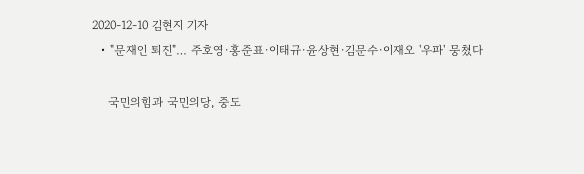2020-12-10 김현지 기자
  • "문재인 퇴진"… 주호영·홍준표·이태규·윤상현·김문수·이재오 '우파' 뭉쳤다

    국민의힘과 국민의당, 중도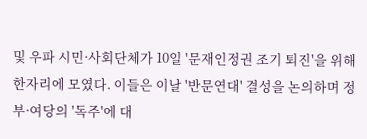및 우파 시민·사회단체가 10일 '문재인정권 조기 퇴진'을 위해 한자리에 모였다. 이들은 이날 '반문연대' 결성을 논의하며 정부·여당의 '독주'에 대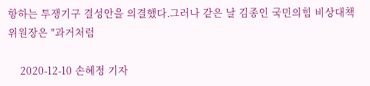항하는 투쟁기구 결성안을 의결했다.그러나 같은 날 김종인 국민의힘 비상대책위원장은 "과거처럼

    2020-12-10 손혜정 기자